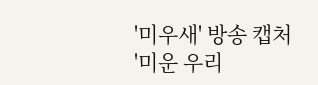'미우새' 방송 캡처
'미운 우리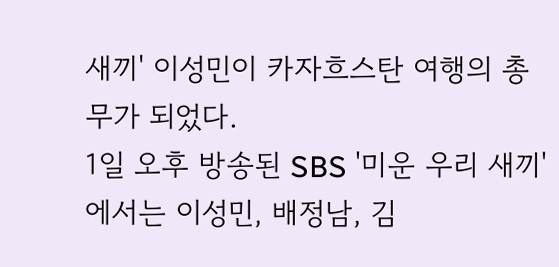새끼' 이성민이 카자흐스탄 여행의 총무가 되었다.
1일 오후 방송된 SBS '미운 우리 새끼'에서는 이성민, 배정남, 김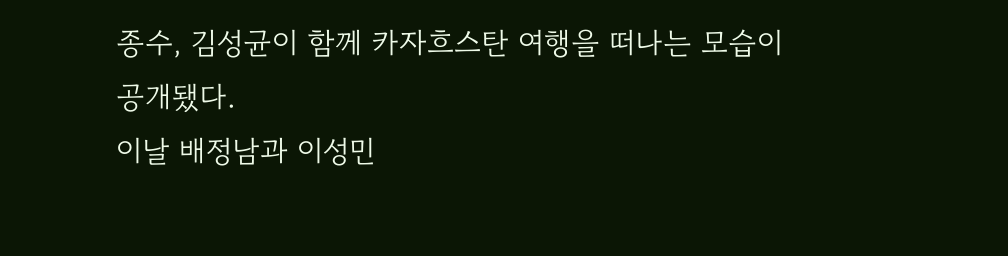종수, 김성균이 함께 카자흐스탄 여행을 떠나는 모습이 공개됐다.
이날 배정남과 이성민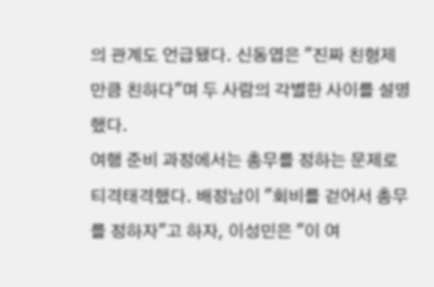의 관계도 언급됐다. 신동엽은 "진짜 친형제만큼 친하다"며 두 사람의 각별한 사이를 설명했다.
여행 준비 과정에서는 총무를 정하는 문제로 티격태격했다. 배정남이 "회비를 걷어서 총무를 정하자"고 하자, 이성민은 "이 여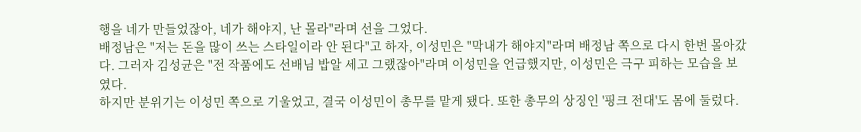행을 네가 만들었잖아, 네가 해야지, 난 몰라"라며 선을 그었다.
배정남은 "저는 돈을 많이 쓰는 스타일이라 안 된다"고 하자, 이성민은 "막내가 해야지"라며 배정남 쪽으로 다시 한번 몰아갔다. 그러자 김성균은 "전 작품에도 선배님 밥알 세고 그랬잖아"라며 이성민을 언급했지만, 이성민은 극구 피하는 모습을 보였다.
하지만 분위기는 이성민 쪽으로 기울었고, 결국 이성민이 총무를 맡게 됐다. 또한 총무의 상징인 '핑크 전대'도 몸에 둘렀다.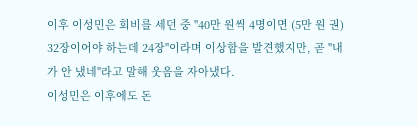이후 이성민은 회비를 세던 중 "40만 원씩 4명이면 (5만 원 권) 32장이어야 하는데 24장"이라며 이상함을 발견했지만, 곧 "내가 안 냈네"라고 말해 웃음을 자아냈다.
이성민은 이후에도 돈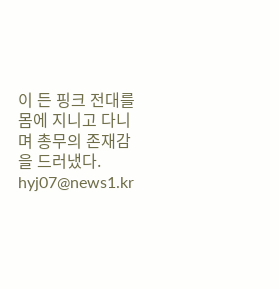이 든 핑크 전대를 몸에 지니고 다니며 총무의 존재감을 드러냈다.
hyj07@news1.kr